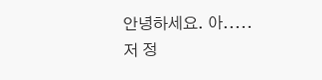안녕하세요. 아..... 저 정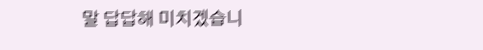말 답답해 미치겠습니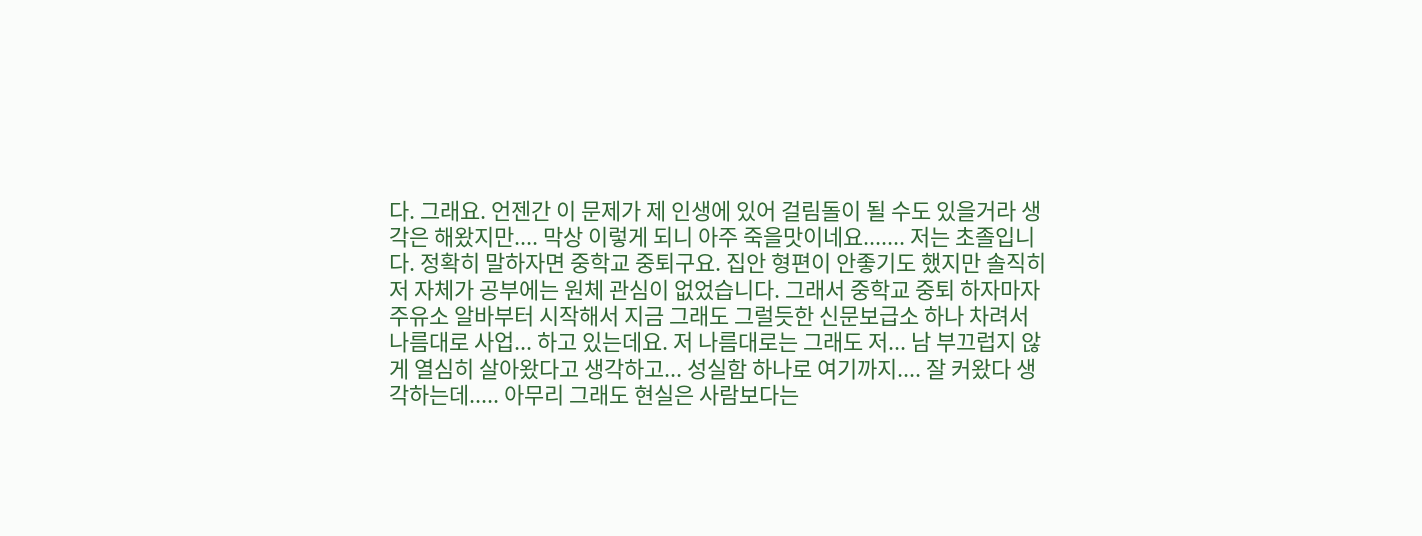다. 그래요. 언젠간 이 문제가 제 인생에 있어 걸림돌이 될 수도 있을거라 생각은 해왔지만.... 막상 이렇게 되니 아주 죽을맛이네요....... 저는 초졸입니다. 정확히 말하자면 중학교 중퇴구요. 집안 형편이 안좋기도 했지만 솔직히 저 자체가 공부에는 원체 관심이 없었습니다. 그래서 중학교 중퇴 하자마자 주유소 알바부터 시작해서 지금 그래도 그럴듯한 신문보급소 하나 차려서 나름대로 사업... 하고 있는데요. 저 나름대로는 그래도 저... 남 부끄럽지 않게 열심히 살아왔다고 생각하고... 성실함 하나로 여기까지.... 잘 커왔다 생각하는데..... 아무리 그래도 현실은 사람보다는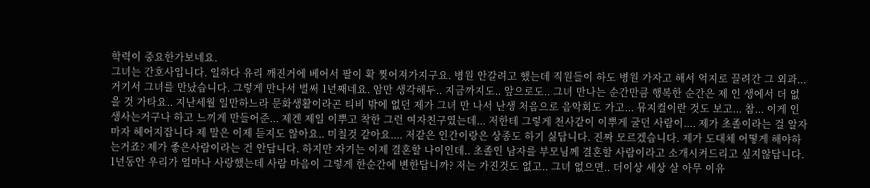학력이 중요한가보네요.
그녀는 간호사입니다. 일하다 유리 깨진거에 베어서 팔이 확 찢어져가지구요. 병원 안갈려고 했는데 직원들이 하도 병원 가자고 해서 억지로 끌려간 그 외과... 거기서 그녀를 만났습니다. 그렇게 만나서 벌써 1년째네요. 암만 생각해두.. 지금까지도.. 앞으로도.. 그녀 만나는 순간만큼 행복한 순간은 제 인 생에서 더 없을 것 가타요.. 지난세월 일만하느라 문화생활이라곤 티비 밖에 없던 제가 그녀 만 나서 난생 처음으로 음악회도 가고... 뮤지컬이란 것도 보고... 참... 이게 인생사는거구나 하고 느끼게 만들어준... 제겐 제일 이뿌고 착한 그런 여자친구였는데... 저한테 그렇게 천사같이 이뿌게 굴던 사람이.... 제가 초졸이라는 걸 알자마자 헤어지잡니다 제 말은 이제 듣지도 않아요.. 미칠것 같아요.... 저같은 인간이랑은 상종도 하기 싫답니다. 진짜 모르겠습니다. 제가 도대체 어떻게 해야하는거죠? 제가 좋은사람이라는 건 안답니다. 하지만 자기는 이제 결혼할 나이인데.. 초졸인 남자를 부모님께 결혼할 사람이라고 소개시켜드리고 싶지않답니다. 1년동안 우리가 얼마나 사랑했는데 사람 마음이 그렇게 한순간에 변한답니까? 저는 가진것도 없고.. 그녀 없으면.. 더이상 세상 살 아무 이유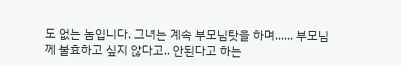도 없는 놈입니다. 그녀는 계속 부모님탓을 하며...... 부모님께 불효하고 싶지 않다고.. 안된다고 하는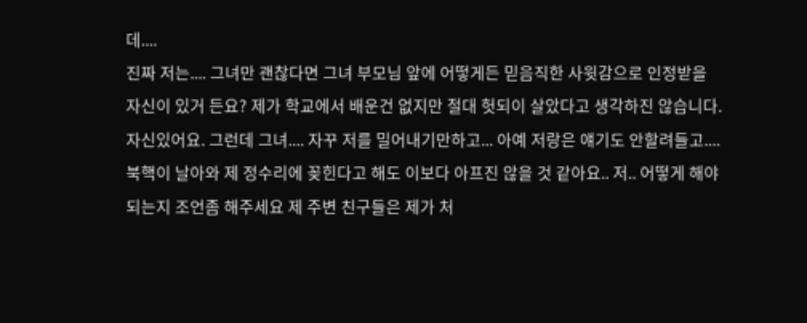데....
진짜 저는.... 그녀만 괜찮다면 그녀 부모님 앞에 어떻게든 믿음직한 사윗감으로 인정받을 자신이 있거 든요? 제가 학교에서 배운건 없지만 절대 헛되이 살았다고 생각하진 않습니다. 자신있어요. 그런데 그녀.... 자꾸 저를 밀어내기만하고... 아예 저랑은 얘기도 안할려들고.... 북핵이 날아와 제 정수리에 꽂힌다고 해도 이보다 아프진 않을 것 같아요.. 저.. 어떻게 해야되는지 조언좀 해주세요 제 주변 친구들은 제가 처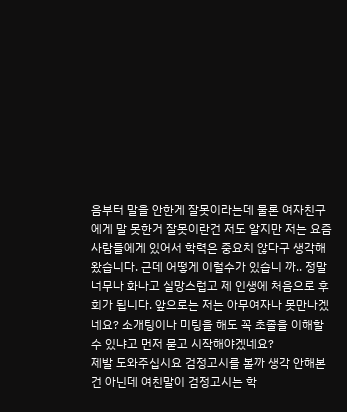음부터 말을 안한게 잘못이라는데 물론 여자친구에게 말 못한거 잘못이란건 저도 알지만 저는 요즘 사람들에게 있어서 학력은 중요치 않다구 생각해왔습니다. 근데 어떻게 이럴수가 있습니 까.. 정말 너무나 화나고 실망스럽고 제 인생에 처음으로 후회가 됩니다. 앞으로는 저는 아무여자나 못만나겠네요? 소개팅이나 미팅을 해도 꼭 초졸을 이해할 수 있냐고 먼저 묻고 시작해야겠네요?
제발 도와주십시요 검정고시를 볼까 생각 안해본건 아닌데 여친말이 검정고시는 학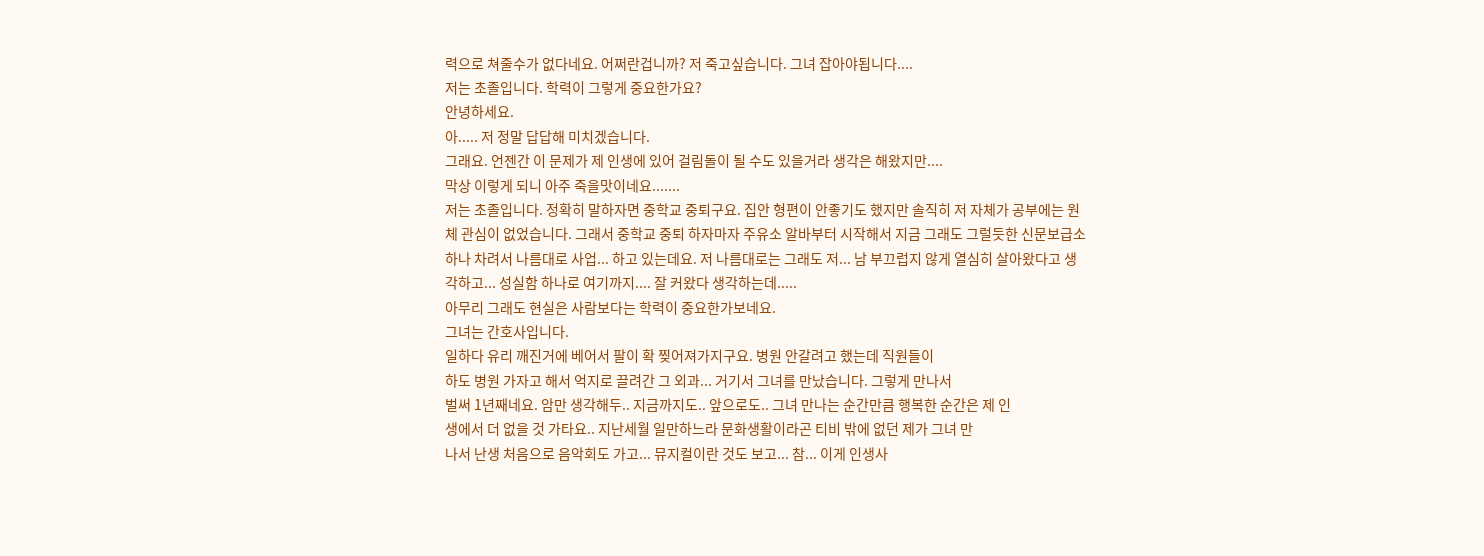력으로 쳐줄수가 없다네요. 어쩌란겁니까? 저 죽고싶습니다. 그녀 잡아야됩니다....
저는 초졸입니다. 학력이 그렇게 중요한가요?
안녕하세요.
아..... 저 정말 답답해 미치겠습니다.
그래요. 언젠간 이 문제가 제 인생에 있어 걸림돌이 될 수도 있을거라 생각은 해왔지만....
막상 이렇게 되니 아주 죽을맛이네요.......
저는 초졸입니다. 정확히 말하자면 중학교 중퇴구요. 집안 형편이 안좋기도 했지만 솔직히 저 자체가 공부에는 원체 관심이 없었습니다. 그래서 중학교 중퇴 하자마자 주유소 알바부터 시작해서 지금 그래도 그럴듯한 신문보급소 하나 차려서 나름대로 사업... 하고 있는데요. 저 나름대로는 그래도 저... 남 부끄럽지 않게 열심히 살아왔다고 생각하고... 성실함 하나로 여기까지.... 잘 커왔다 생각하는데.....
아무리 그래도 현실은 사람보다는 학력이 중요한가보네요.
그녀는 간호사입니다.
일하다 유리 깨진거에 베어서 팔이 확 찢어져가지구요. 병원 안갈려고 했는데 직원들이
하도 병원 가자고 해서 억지로 끌려간 그 외과... 거기서 그녀를 만났습니다. 그렇게 만나서
벌써 1년째네요. 암만 생각해두.. 지금까지도.. 앞으로도.. 그녀 만나는 순간만큼 행복한 순간은 제 인
생에서 더 없을 것 가타요.. 지난세월 일만하느라 문화생활이라곤 티비 밖에 없던 제가 그녀 만
나서 난생 처음으로 음악회도 가고... 뮤지컬이란 것도 보고... 참... 이게 인생사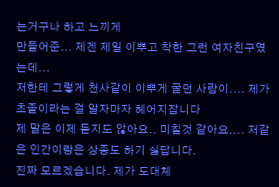는거구나 하고 느끼게
만들어준... 제겐 제일 이뿌고 착한 그런 여자친구였는데...
저한테 그렇게 천사같이 이뿌게 굴던 사람이.... 제가 초졸이라는 걸 알자마자 헤어지잡니다
제 말은 이제 듣지도 않아요.. 미칠것 같아요.... 저같은 인간이랑은 상종도 하기 싫답니다.
진짜 모르겠습니다. 제가 도대체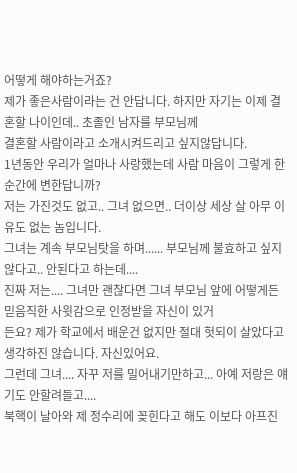어떻게 해야하는거죠?
제가 좋은사람이라는 건 안답니다. 하지만 자기는 이제 결혼할 나이인데.. 초졸인 남자를 부모님께
결혼할 사람이라고 소개시켜드리고 싶지않답니다.
1년동안 우리가 얼마나 사랑했는데 사람 마음이 그렇게 한순간에 변한답니까?
저는 가진것도 없고.. 그녀 없으면.. 더이상 세상 살 아무 이유도 없는 놈입니다.
그녀는 계속 부모님탓을 하며...... 부모님께 불효하고 싶지 않다고.. 안된다고 하는데....
진짜 저는.... 그녀만 괜찮다면 그녀 부모님 앞에 어떻게든 믿음직한 사윗감으로 인정받을 자신이 있거
든요? 제가 학교에서 배운건 없지만 절대 헛되이 살았다고 생각하진 않습니다. 자신있어요.
그런데 그녀.... 자꾸 저를 밀어내기만하고... 아예 저랑은 얘기도 안할려들고....
북핵이 날아와 제 정수리에 꽂힌다고 해도 이보다 아프진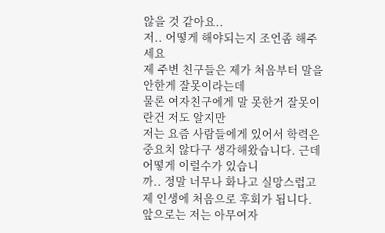않을 것 같아요..
저.. 어떻게 해야되는지 조언좀 해주세요
제 주변 친구들은 제가 처음부터 말을 안한게 잘못이라는데
물론 여자친구에게 말 못한거 잘못이란건 저도 알지만
저는 요즘 사람들에게 있어서 학력은 중요치 않다구 생각해왔습니다. 근데 어떻게 이럴수가 있습니
까.. 정말 너무나 화나고 실망스럽고 제 인생에 처음으로 후회가 됩니다. 앞으로는 저는 아무여자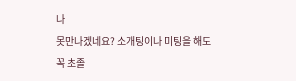나
못만나겠네요? 소개팅이나 미팅을 해도 꼭 초졸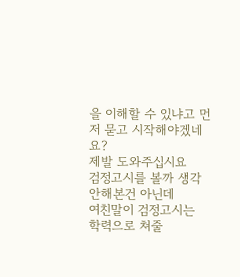을 이해할 수 있냐고 먼저 묻고 시작해야겠네요?
제발 도와주십시요
검정고시를 볼까 생각 안해본건 아닌데
여친말이 검정고시는 학력으로 쳐줄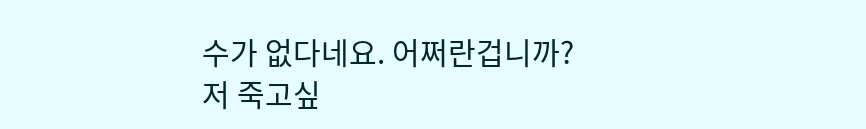수가 없다네요. 어쩌란겁니까?
저 죽고싶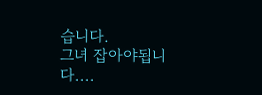습니다.
그녀 잡아야됩니다....